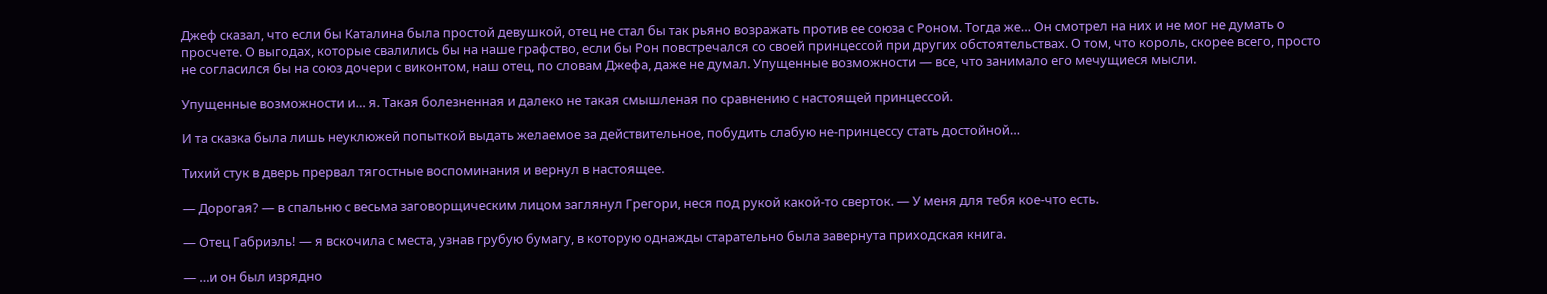Джеф сказал, что если бы Каталина была простой девушкой, отец не стал бы так рьяно возражать против ее союза с Роном. Тогда же… Он смотрел на них и не мог не думать о просчете. О выгодах, которые свалились бы на наше графство, если бы Рон повстречался со своей принцессой при других обстоятельствах. О том, что король, скорее всего, просто не согласился бы на союз дочери с виконтом, наш отец, по словам Джефа, даже не думал. Упущенные возможности — все, что занимало его мечущиеся мысли.

Упущенные возможности и… я. Такая болезненная и далеко не такая смышленая по сравнению с настоящей принцессой.

И та сказка была лишь неуклюжей попыткой выдать желаемое за действительное, побудить слабую не-принцессу стать достойной…

Тихий стук в дверь прервал тягостные воспоминания и вернул в настоящее.

— Дорогая? — в спальню с весьма заговорщическим лицом заглянул Грегори, неся под рукой какой-то сверток. — У меня для тебя кое-что есть.

— Отец Габриэль! — я вскочила с места, узнав грубую бумагу, в которую однажды старательно была завернута приходская книга.

— …и он был изрядно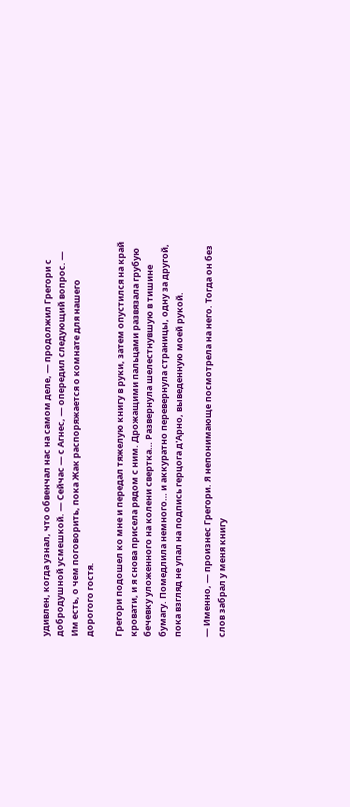удивлен, когда узнал, что обвенчал нас на самом деле, — продолжил Грегори с добродушной усмешкой. — Сейчас — с Агнес, — опередил следующий вопрос. — Им есть, о чем поговорить, пока Жак распоряжается о комнате для нашего дорогого гостя.

Грегори подошел ко мне и передал тяжелую книгу в руки, затем опустился на край кровати, и я снова присела рядом с ним. Дрожащими пальцами развязала грубую бечевку уложенного на колени свертка… Развернула шелестнувшую в тишине бумагу. Помедлила немного… и аккуратно перевернула страницы, одну за другой, пока взгляд не упал на подпись герцога д'Арно, выведенную моей рукой.

— Именно, — произнес Грегори. Я непонимающе посмотрела на него. Тогда он без слов забрал у меня книгу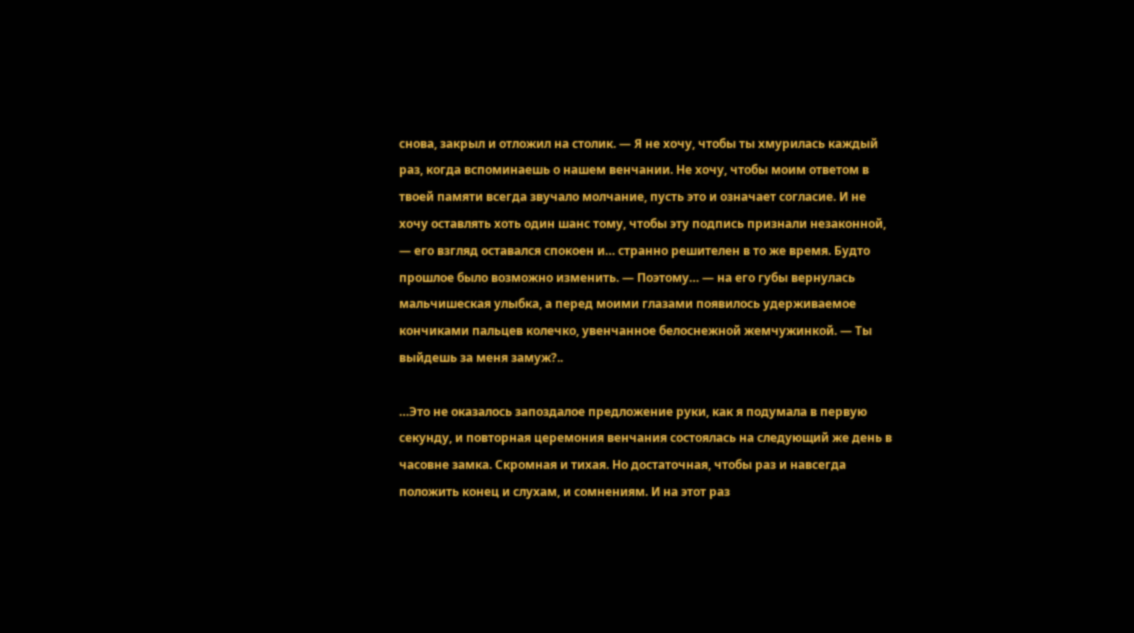снова, закрыл и отложил на столик. — Я не хочу, чтобы ты хмурилась каждый раз, когда вспоминаешь о нашем венчании. Не хочу, чтобы моим ответом в твоей памяти всегда звучало молчание, пусть это и означает согласие. И не хочу оставлять хоть один шанс тому, чтобы эту подпись признали незаконной, — его взгляд оставался спокоен и… странно решителен в то же время. Будто прошлое было возможно изменить. — Поэтому… — на его губы вернулась мальчишеская улыбка, а перед моими глазами появилось удерживаемое кончиками пальцев колечко, увенчанное белоснежной жемчужинкой. — Ты выйдешь за меня замуж?..

…Это не оказалось запоздалое предложение руки, как я подумала в первую секунду, и повторная церемония венчания состоялась на следующий же день в часовне замка. Скромная и тихая. Но достаточная, чтобы раз и навсегда положить конец и слухам, и сомнениям. И на этот раз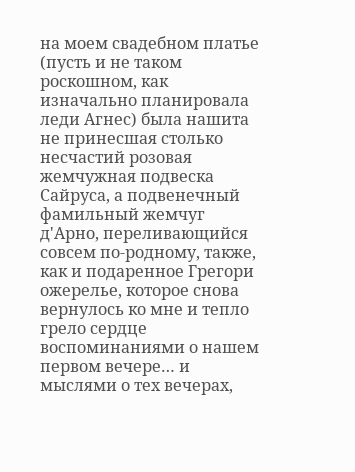на моем свадебном платье (пусть и не таком роскошном, как изначально планировала леди Агнес) была нашита не принесшая столько несчастий розовая жемчужная подвеска Сайруса, а подвенечный фамильный жемчуг д'Арно, переливающийся совсем по-родному, также, как и подаренное Грегори ожерелье, которое снова вернулось ко мне и тепло грело сердце воспоминаниями о нашем первом вечере… и мыслями о тех вечерах,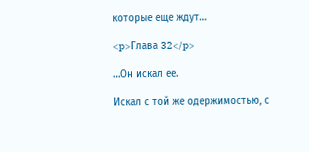которые еще ждут…

<p>Глава 32</p>

…Он искал ее.

Искал с той же одержимостью, с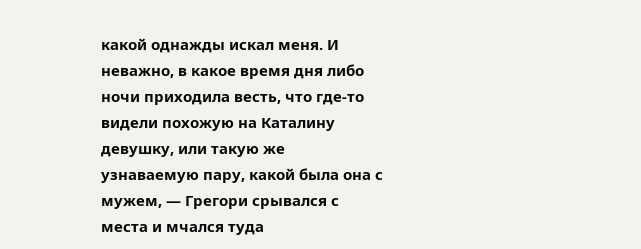какой однажды искал меня. И неважно, в какое время дня либо ночи приходила весть, что где-то видели похожую на Каталину девушку, или такую же узнаваемую пару, какой была она с мужем, — Грегори срывался с места и мчался туда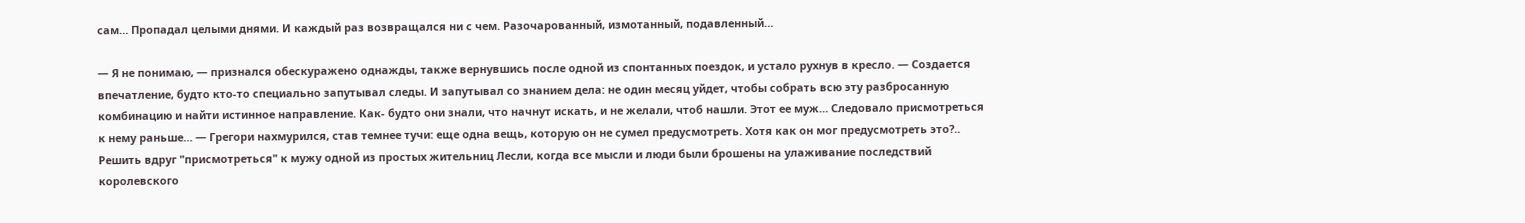сам… Пропадал целыми днями. И каждый раз возвращался ни с чем. Разочарованный, измотанный, подавленный…

— Я не понимаю, — признался обескуражено однажды, также вернувшись после одной из спонтанных поездок, и устало рухнув в кресло. — Создается впечатление, будто кто-то специально запутывал следы. И запутывал со знанием дела: не один месяц уйдет, чтобы собрать всю эту разбросанную комбинацию и найти истинное направление. Как- будто они знали, что начнут искать, и не желали, чтоб нашли. Этот ее муж… Следовало присмотреться к нему раньше… — Грегори нахмурился, став темнее тучи: еще одна вещь, которую он не сумел предусмотреть. Хотя как он мог предусмотреть это?.. Решить вдруг "присмотреться" к мужу одной из простых жительниц Лесли, когда все мысли и люди были брошены на улаживание последствий королевского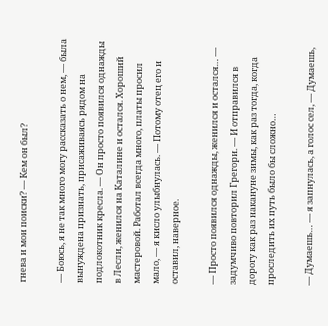гнева и мои поиски? — Кем он был?

— Боюсь, я не так много могу рассказать о нем, — была вынуждена признать, присаживаясь рядом на подлокотник кресла. — Он просто появился однажды в Лесли, женился на Каталине и остался. Хороший мастеровой. Работал всегда много, платы просил мало, — я кисло улыбнулась. — Потому отец его и оставил, наверное.

— Просто появился однажды, женился и остался… — задумчиво повторил Грегори. — И отправился в дорогу как раз накануне зимы, как раз тогда, когда проследить их путь было бы сложно…

— Думаешь… — я запнулась, а голос сел, — Думаешь,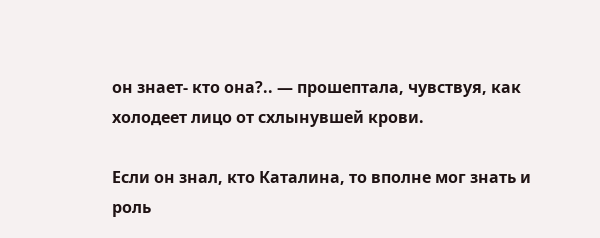он знает- кто она?.. — прошептала, чувствуя, как холодеет лицо от схлынувшей крови.

Если он знал, кто Каталина, то вполне мог знать и роль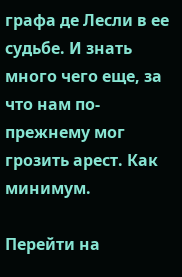графа де Лесли в ее судьбе. И знать много чего еще, за что нам по-прежнему мог грозить арест. Как минимум.

Перейти на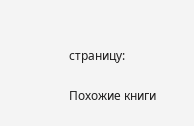страницу:

Похожие книги